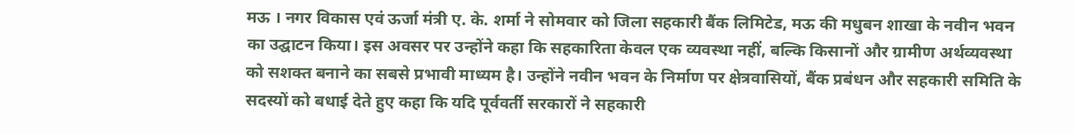मऊ । नगर विकास एवं ऊर्जा मंत्री ए. के. शर्मा ने सोमवार को जिला सहकारी बैंक लिमिटेड, मऊ की मधुबन शाखा के नवीन भवन का उद्घाटन किया। इस अवसर पर उन्होंने कहा कि सहकारिता केवल एक व्यवस्था नहीं, बल्कि किसानों और ग्रामीण अर्थव्यवस्था को सशक्त बनाने का सबसे प्रभावी माध्यम है। उन्होंने नवीन भवन के निर्माण पर क्षेत्रवासियों, बैंक प्रबंधन और सहकारी समिति के सदस्यों को बधाई देते हुए कहा कि यदि पूर्ववर्ती सरकारों ने सहकारी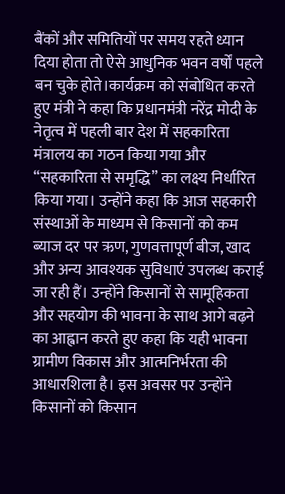बैंकों और समितियों पर समय रहते ध्यान दिया होता तो ऐसे आधुनिक भवन वर्षों पहले बन चुके होते।कार्यक्रम को संबोधित करते हुए मंत्री ने कहा कि प्रधानमंत्री नरेंद्र मोदी के नेतृत्व में पहली बार देश में सहकारिता मंत्रालय का गठन किया गया और “सहकारिता से समृद्धि” का लक्ष्य निर्धारित किया गया। उन्होंने कहा कि आज सहकारी संस्थाओं के माध्यम से किसानों को कम ब्याज दर पर ऋण, गुणवत्तापूर्ण बीज, खाद और अन्य आवश्यक सुविधाएं उपलब्ध कराई जा रही हैं। उन्होंने किसानों से सामूहिकता और सहयोग की भावना के साथ आगे बढ़ने का आह्वान करते हुए कहा कि यही भावना ग्रामीण विकास और आत्मनिर्भरता की आधारशिला है। इस अवसर पर उन्होंने किसानों को किसान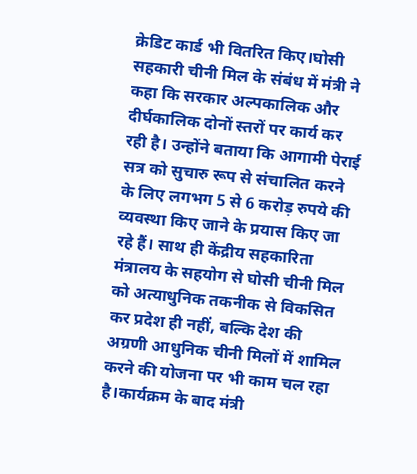क्रेडिट कार्ड भी वितरित किए।घोसी सहकारी चीनी मिल के संबंध में मंत्री ने कहा कि सरकार अल्पकालिक और दीर्घकालिक दोनों स्तरों पर कार्य कर रही है। उन्होंने बताया कि आगामी पेराई सत्र को सुचारु रूप से संचालित करने के लिए लगभग 5 से 6 करोड़ रुपये की व्यवस्था किए जाने के प्रयास किए जा रहे हैं। साथ ही केंद्रीय सहकारिता मंत्रालय के सहयोग से घोसी चीनी मिल को अत्याधुनिक तकनीक से विकसित कर प्रदेश ही नहीं, बल्कि देश की अग्रणी आधुनिक चीनी मिलों में शामिल करने की योजना पर भी काम चल रहा है।कार्यक्रम के बाद मंत्री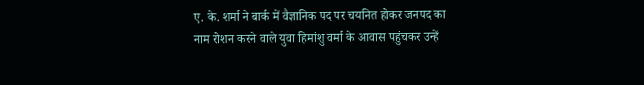ए. के. शर्मा ने बार्क में वैज्ञानिक पद पर चयनित होकर जनपद का नाम रोशन करने वाले युवा हिमांशु वर्मा के आवास पहुंचकर उन्हें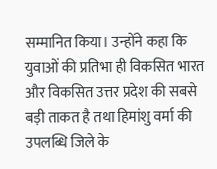सम्मानित किया। उन्होंने कहा कि युवाओं की प्रतिभा ही विकसित भारत और विकसित उत्तर प्रदेश की सबसे बड़ी ताकत है तथा हिमांशु वर्मा की उपलब्धि जिले के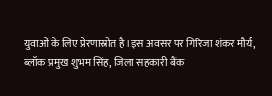युवाओं के लिए प्रेरणास्रोत है।इस अवसर पर गिरिजा शंकर मौर्य, ब्लॉक प्रमुख शुभम सिंह, जिला सहकारी बैंक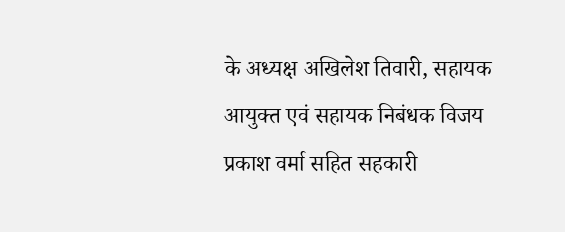के अध्यक्ष अखिलेश तिवारी, सहायक आयुक्त एवं सहायक निबंधक विजय प्रकाश वर्मा सहित सहकारी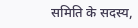समिति के सदस्य,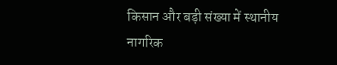किसान और बड़ी संख्या में स्थानीय नागरिक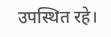उपस्थित रहे।